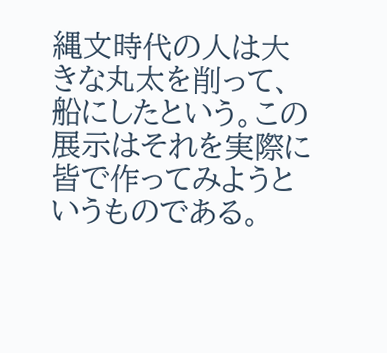縄文時代の人は大きな丸太を削って、船にしたという。この展示はそれを実際に皆で作ってみようというものである。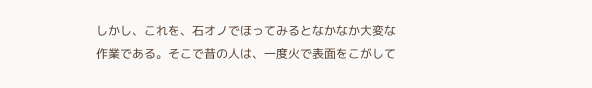しかし、これを、石オノでほってみるとなかなか大変な作業である。そこで昔の人は、一度火で表面をこがして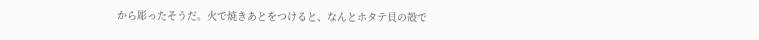から彫ったそうだ。火で焼きあとをつけると、なんとホタテ貝の殻で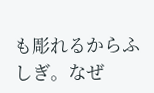も彫れるからふしぎ。なぜ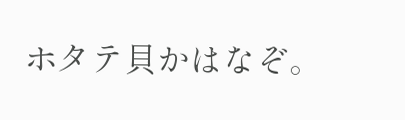ホタテ貝かはなぞ。